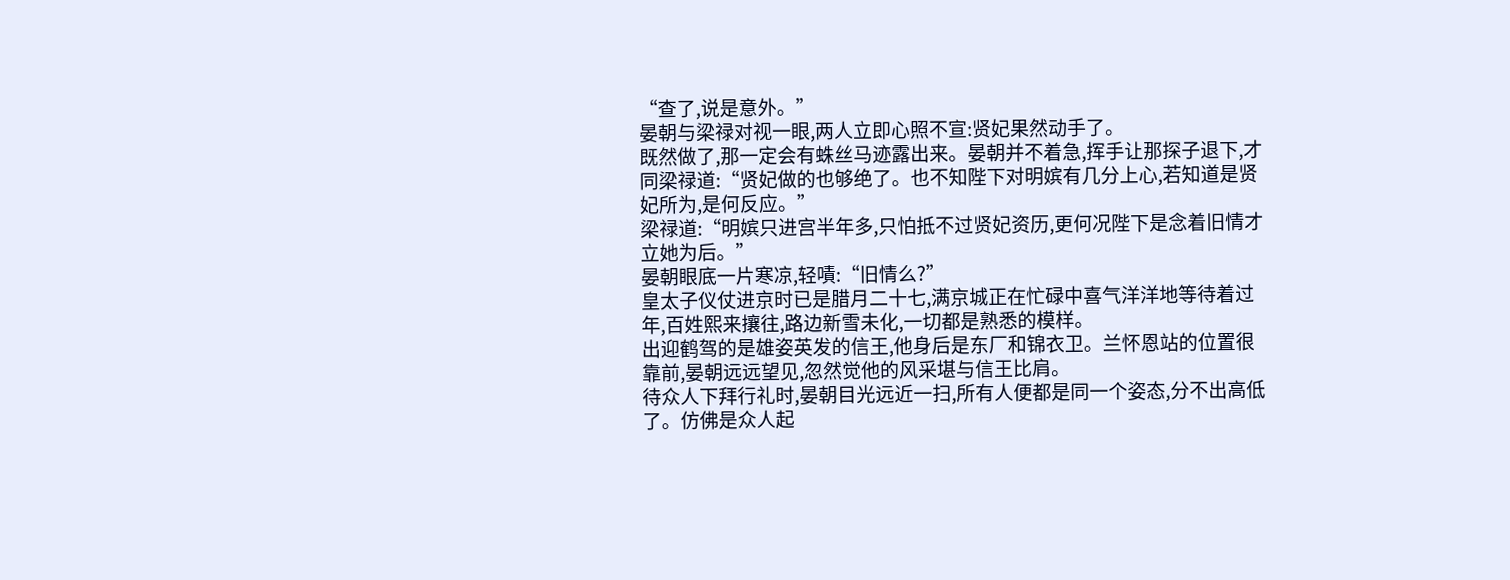“查了,说是意外。”
晏朝与梁禄对视一眼,两人立即心照不宣:贤妃果然动手了。
既然做了,那一定会有蛛丝马迹露出来。晏朝并不着急,挥手让那探子退下,才同梁禄道:“贤妃做的也够绝了。也不知陛下对明嫔有几分上心,若知道是贤妃所为,是何反应。”
梁禄道:“明嫔只进宫半年多,只怕抵不过贤妃资历,更何况陛下是念着旧情才立她为后。”
晏朝眼底一片寒凉,轻嘖:“旧情么?”
皇太子仪仗进京时已是腊月二十七,满京城正在忙碌中喜气洋洋地等待着过年,百姓熙来攘往,路边新雪未化,一切都是熟悉的模样。
出迎鹤驾的是雄姿英发的信王,他身后是东厂和锦衣卫。兰怀恩站的位置很靠前,晏朝远远望见,忽然觉他的风采堪与信王比肩。
待众人下拜行礼时,晏朝目光远近一扫,所有人便都是同一个姿态,分不出高低了。仿佛是众人起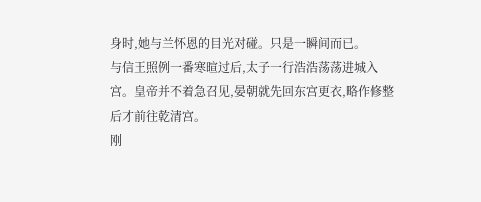身时,她与兰怀恩的目光对碰。只是一瞬间而已。
与信王照例一番寒暄过后,太子一行浩浩荡荡进城入宫。皇帝并不着急召见,晏朝就先回东宫更衣,略作修整后才前往乾清宫。
刚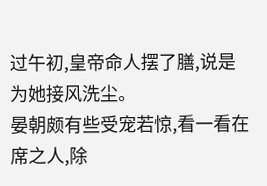过午初,皇帝命人摆了膳,说是为她接风洗尘。
晏朝颇有些受宠若惊,看一看在席之人,除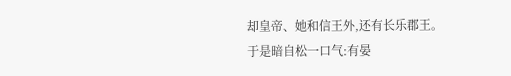却皇帝、她和信王外,还有长乐郡王。于是暗自松一口气:有晏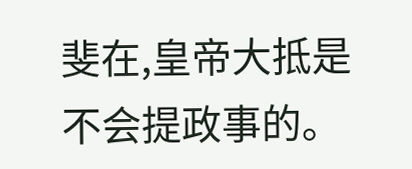斐在,皇帝大抵是不会提政事的。